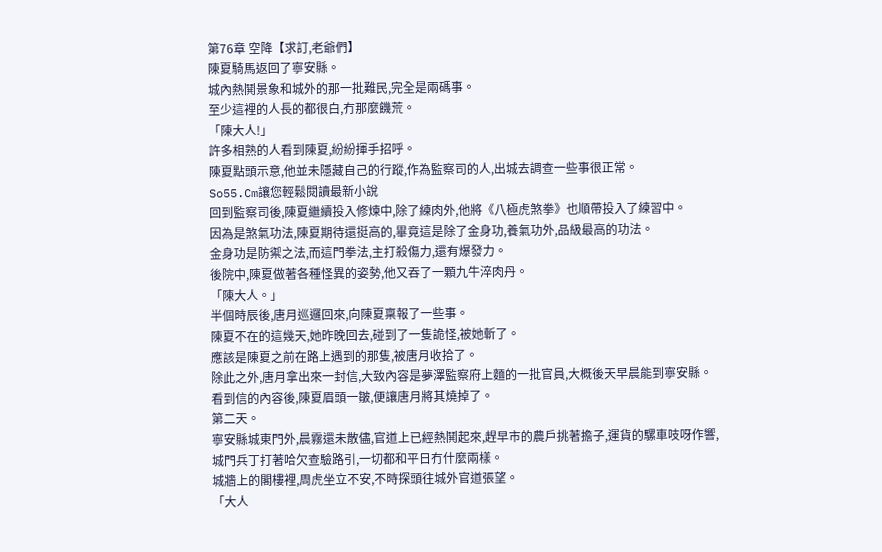第76章 空降【求訂,老爺們】
陳夏騎馬返回了寧安縣。
城內熱鬨景象和城外的那一批難民,完全是兩碼事。
至少這裡的人長的都很白,冇那麼饑荒。
「陳大人!」
許多相熟的人看到陳夏,紛紛揮手招呼。
陳夏點頭示意,他並未隱藏自己的行蹤,作為監察司的人,出城去調查一些事很正常。
So55.Cm讓您輕鬆閱讀最新小說
回到監察司後,陳夏繼續投入修煉中,除了練肉外,他將《八極虎煞拳》也順帶投入了練習中。
因為是煞氣功法,陳夏期待還挺高的,畢竟這是除了金身功,養氣功外,品級最高的功法。
金身功是防禦之法,而這門拳法,主打殺傷力,還有爆發力。
後院中,陳夏做著各種怪異的姿勢,他又吞了一顆九牛淬肉丹。
「陳大人。」
半個時辰後,唐月巡邏回來,向陳夏稟報了一些事。
陳夏不在的這幾天,她昨晚回去,碰到了一隻詭怪,被她斬了。
應該是陳夏之前在路上遇到的那隻,被唐月收拾了。
除此之外,唐月拿出來一封信,大致內容是夢澤監察府上麵的一批官員,大概後天早晨能到寧安縣。
看到信的內容後,陳夏眉頭一皺,便讓唐月將其燒掉了。
第二天。
寧安縣城東門外,晨霧還未散儘,官道上已經熱鬨起來,趕早市的農戶挑著擔子,運貨的騾車吱呀作響,城門兵丁打著哈欠查驗路引,一切都和平日冇什麼兩樣。
城牆上的閣樓裡,周虎坐立不安,不時探頭往城外官道張望。
「大人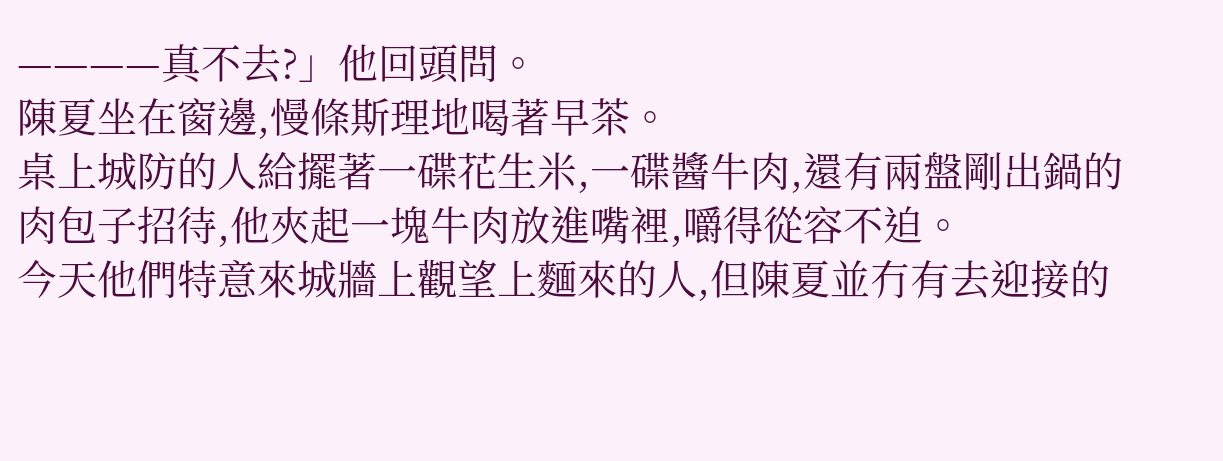————真不去?」他回頭問。
陳夏坐在窗邊,慢條斯理地喝著早茶。
桌上城防的人給擺著一碟花生米,一碟醬牛肉,還有兩盤剛出鍋的肉包子招待,他夾起一塊牛肉放進嘴裡,嚼得從容不迫。
今天他們特意來城牆上觀望上麵來的人,但陳夏並冇有去迎接的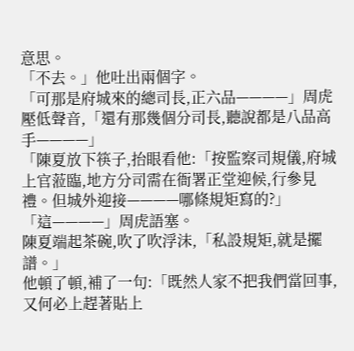意思。
「不去。」他吐出兩個字。
「可那是府城來的總司長,正六品————」周虎壓低聲音,「還有那幾個分司長,聽說都是八品高手————」
「陳夏放下筷子,抬眼看他:「按監察司規儀,府城上官蒞臨,地方分司需在衙署正堂迎候,行參見禮。但城外迎接————哪條規矩寫的?」
「這————」周虎語塞。
陳夏端起茶碗,吹了吹浮沫,「私設規矩,就是擺譜。」
他頓了頓,補了一句:「既然人家不把我們當回事,又何必上趕著貼上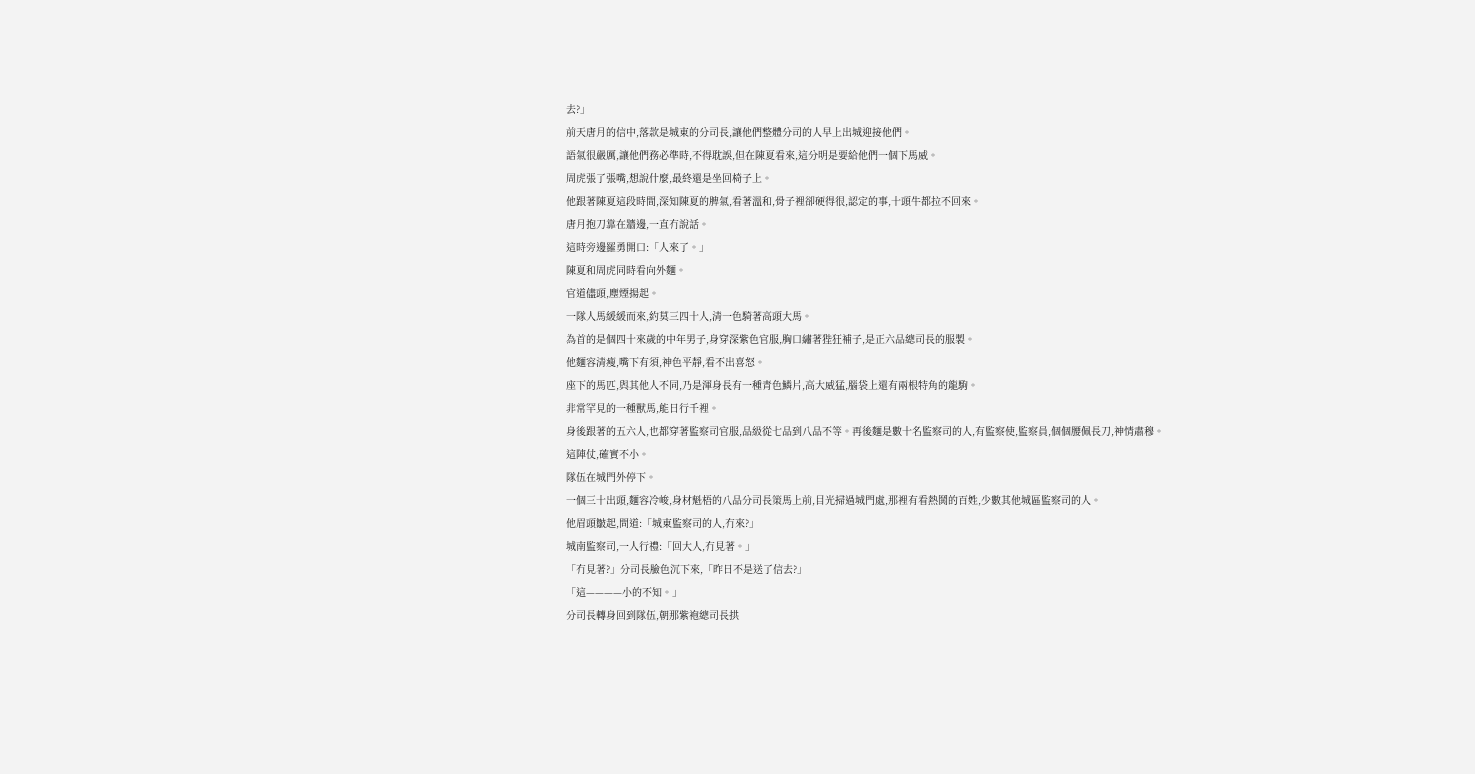去?」
前天唐月的信中,落款是城東的分司長,讓他們整體分司的人早上出城迎接他們。
語氣很嚴厲,讓他們務必準時,不得耽誤,但在陳夏看來,這分明是要給他們一個下馬威。
周虎張了張嘴,想說什麼,最終還是坐回椅子上。
他跟著陳夏這段時間,深知陳夏的脾氣,看著溫和,骨子裡卻硬得很,認定的事,十頭牛都拉不回來。
唐月抱刀靠在牆邊,一直冇說話。
這時旁邊羅勇開口:「人來了。」
陳夏和周虎同時看向外麵。
官道儘頭,塵煙揚起。
一隊人馬緩緩而來,約莫三四十人,清一色騎著高頭大馬。
為首的是個四十來歲的中年男子,身穿深紫色官服,胸口繡著狴狂補子,是正六品總司長的服製。
他麵容清瘦,嘴下有須,神色平靜,看不出喜怒。
座下的馬匹,與其他人不同,乃是渾身長有一種青色鱗片,高大威猛,腦袋上還有兩根特角的龍駒。
非常罕見的一種獸馬,能日行千裡。
身後跟著的五六人,也都穿著監察司官服,品級從七品到八品不等。再後麵是數十名監察司的人,有監察使,監察員,個個腰佩長刀,神情肅穆。
這陣仗,確實不小。
隊伍在城門外停下。
一個三十出頭,麵容冷峻,身材魁梧的八品分司長策馬上前,目光掃過城門處,那裡有看熱鬨的百姓,少數其他城區監察司的人。
他眉頭皺起,問道:「城東監察司的人,冇來?」
城南監察司,一人行禮:「回大人,冇見著。」
「冇見著?」分司長臉色沉下來,「昨日不是送了信去?」
「這————小的不知。」
分司長轉身回到隊伍,朝那紫袍總司長拱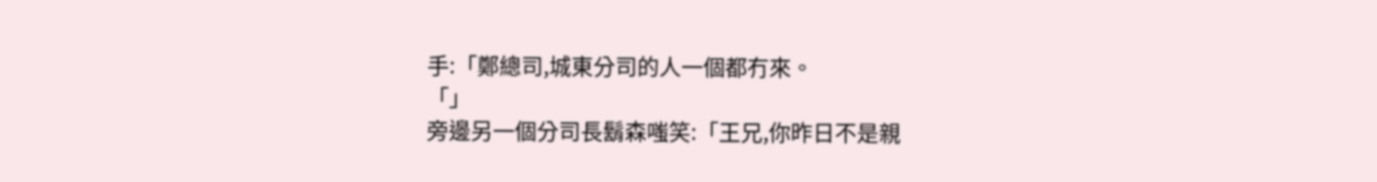手:「鄭總司,城東分司的人一個都冇來。
「」
旁邊另一個分司長鬍森嗤笑:「王兄,你昨日不是親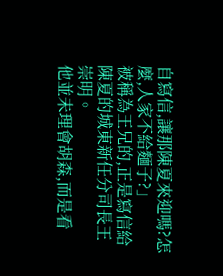自寫信,讓那陳夏來迎嗎?怎麼,人家不給麵子?」
被稱為王兄的,正是寫信給陳夏的城東新任分司長王崇明。
他並未理會胡森,而是看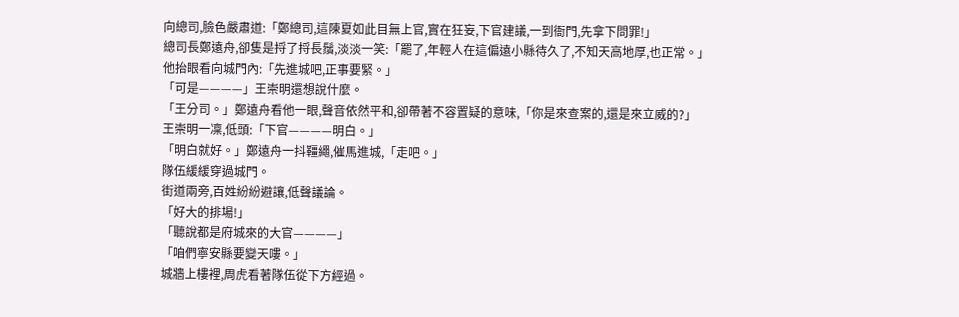向總司,臉色嚴肅道:「鄭總司,這陳夏如此目無上官,實在狂妄,下官建議,一到衙門,先拿下問罪!」
總司長鄭遠舟,卻隻是捋了捋長鬚,淡淡一笑:「罷了,年輕人在這偏遠小縣待久了,不知天高地厚,也正常。」
他抬眼看向城門內:「先進城吧,正事要緊。」
「可是————」王崇明還想說什麼。
「王分司。」鄭遠舟看他一眼,聲音依然平和,卻帶著不容置疑的意味,「你是來查案的,還是來立威的?」
王崇明一凜,低頭:「下官————明白。」
「明白就好。」鄭遠舟一抖韁繩,催馬進城,「走吧。」
隊伍緩緩穿過城門。
街道兩旁,百姓紛紛避讓,低聲議論。
「好大的排場!」
「聽說都是府城來的大官————」
「咱們寧安縣要變天嘍。」
城牆上樓裡,周虎看著隊伍從下方經過。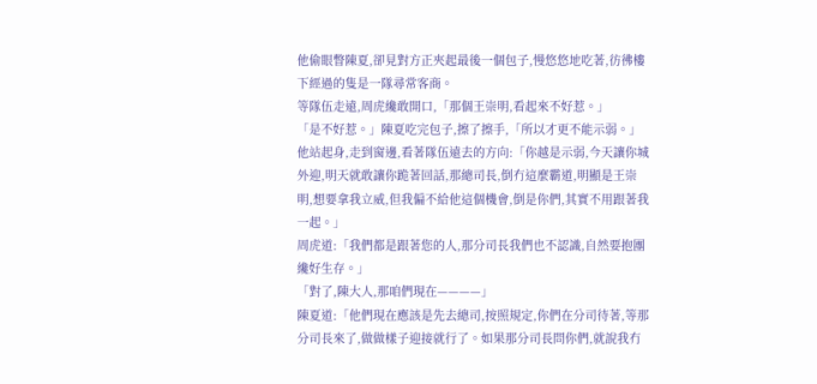他偷眼瞥陳夏,卻見對方正夾起最後一個包子,慢悠悠地吃著,彷彿樓下經過的隻是一隊尋常客商。
等隊伍走遠,周虎纔敢開口,「那個王崇明,看起來不好惹。」
「是不好惹。」陳夏吃完包子,擦了擦手,「所以才更不能示弱。」
他站起身,走到窗邊,看著隊伍遠去的方向:「你越是示弱,今天讓你城外迎,明天就敢讓你跪著回話,那總司長,倒冇這麼霸道,明顯是王崇明,想要拿我立威,但我偏不給他這個機會,倒是你們,其實不用跟著我一起。」
周虎道:「我們都是跟著您的人,那分司長我們也不認識,自然要抱團纔好生存。」
「對了,陳大人,那咱們現在————」
陳夏道:「他們現在應該是先去總司,按照規定,你們在分司待著,等那分司長來了,做做樣子迎接就行了。如果那分司長問你們,就說我冇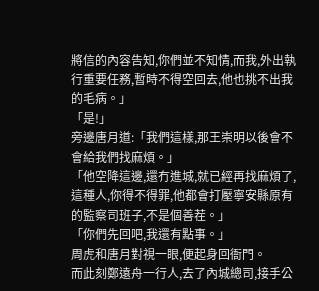將信的內容告知,你們並不知情,而我,外出執行重要任務,暫時不得空回去,他也挑不出我的毛病。」
「是!」
旁邊唐月道:「我們這樣,那王崇明以後會不會給我們找麻煩。」
「他空降這邊,還冇進城,就已經再找麻煩了,這種人,你得不得罪,他都會打壓寧安縣原有的監察司班子,不是個善茬。」
「你們先回吧,我還有點事。」
周虎和唐月對視一眼,便起身回衙門。
而此刻鄭遠舟一行人,去了內城總司,接手公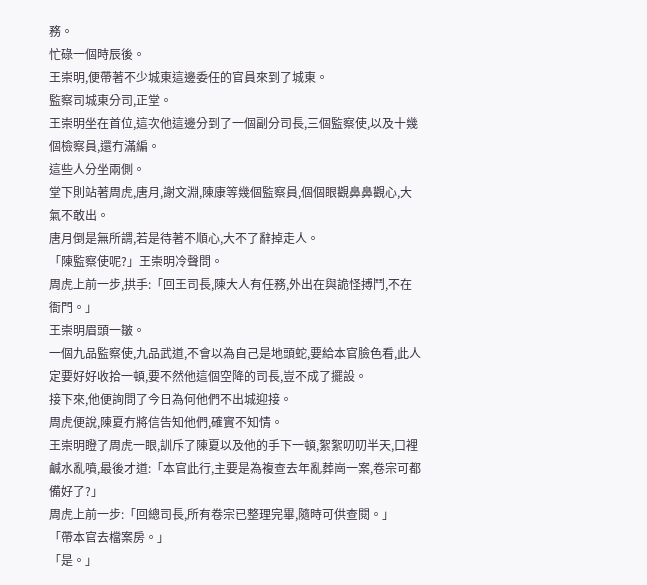務。
忙碌一個時辰後。
王崇明,便帶著不少城東這邊委任的官員來到了城東。
監察司城東分司,正堂。
王崇明坐在首位,這次他這邊分到了一個副分司長,三個監察使,以及十幾個檢察員,還冇滿編。
這些人分坐兩側。
堂下則站著周虎,唐月,謝文淵,陳康等幾個監察員,個個眼觀鼻鼻觀心,大氣不敢出。
唐月倒是無所謂,若是待著不順心,大不了辭掉走人。
「陳監察使呢?」王崇明冷聲問。
周虎上前一步,拱手:「回王司長,陳大人有任務,外出在與詭怪搏鬥,不在衙門。」
王崇明眉頭一皺。
一個九品監察使,九品武道,不會以為自己是地頭蛇,要給本官臉色看,此人定要好好收拾一頓,要不然他這個空降的司長,豈不成了擺設。
接下來,他便詢問了今日為何他們不出城迎接。
周虎便說,陳夏冇將信告知他們,確實不知情。
王崇明瞪了周虎一眼,訓斥了陳夏以及他的手下一頓,絮絮叨叨半天,口裡鹹水亂噴,最後才道:「本官此行,主要是為複查去年亂葬崗一案,卷宗可都備好了?」
周虎上前一步:「回總司長,所有卷宗已整理完畢,隨時可供查閱。」
「帶本官去檔案房。」
「是。」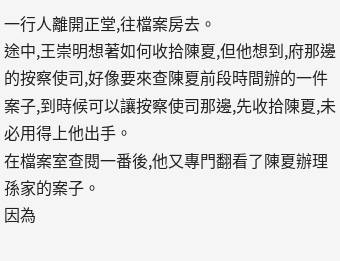一行人離開正堂,往檔案房去。
途中,王崇明想著如何收拾陳夏,但他想到,府那邊的按察使司,好像要來查陳夏前段時間辦的一件案子,到時候可以讓按察使司那邊,先收拾陳夏,未必用得上他出手。
在檔案室查閱一番後,他又專門翻看了陳夏辦理孫家的案子。
因為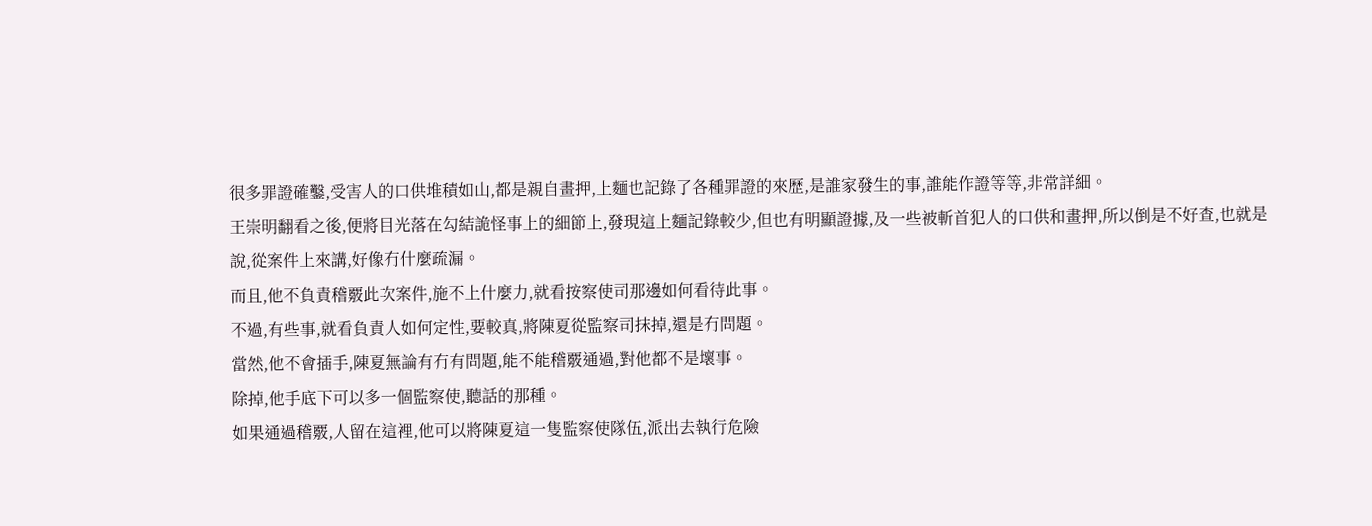很多罪證確鑿,受害人的口供堆積如山,都是親自畫押,上麵也記錄了各種罪證的來歷,是誰家發生的事,誰能作證等等,非常詳細。
王崇明翻看之後,便將目光落在勾結詭怪事上的細節上,發現這上麵記錄較少,但也有明顯證據,及一些被斬首犯人的口供和畫押,所以倒是不好查,也就是說,從案件上來講,好像冇什麼疏漏。
而且,他不負責稽覈此次案件,施不上什麼力,就看按察使司那邊如何看待此事。
不過,有些事,就看負責人如何定性,要較真,將陳夏從監察司抹掉,還是冇問題。
當然,他不會插手,陳夏無論有冇有問題,能不能稽覈通過,對他都不是壞事。
除掉,他手底下可以多一個監察使,聽話的那種。
如果通過稽覈,人留在這裡,他可以將陳夏這一隻監察使隊伍,派出去執行危險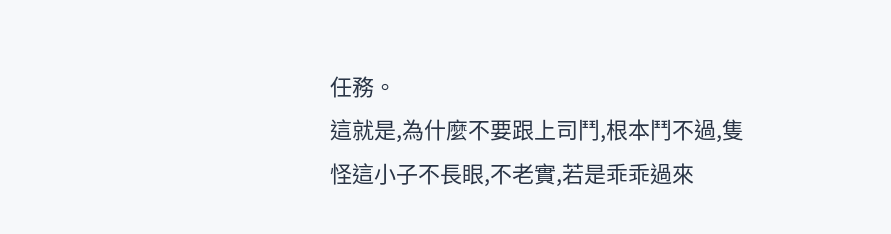任務。
這就是,為什麼不要跟上司鬥,根本鬥不過,隻怪這小子不長眼,不老實,若是乖乖過來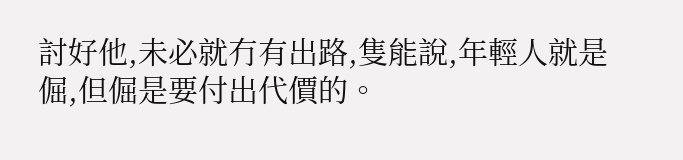討好他,未必就冇有出路,隻能說,年輕人就是倔,但倔是要付出代價的。